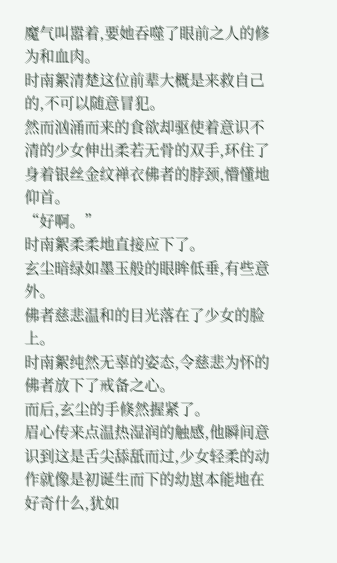魔气叫嚣着,要她吞噬了眼前之人的修为和血肉。
时南絮清楚这位前辈大概是来救自己的,不可以随意冒犯。
然而汹涌而来的食欲却驱使着意识不清的少女伸出柔若无骨的双手,环住了身着银丝金纹禅衣佛者的脖颈,懵懂地仰首。
“好啊。”
时南絮柔柔地直接应下了。
玄尘暗绿如墨玉般的眼眸低垂,有些意外。
佛者慈悲温和的目光落在了少女的脸上。
时南絮纯然无辜的姿态,令慈悲为怀的佛者放下了戒备之心。
而后,玄尘的手倏然握紧了。
眉心传来点温热湿润的触感,他瞬间意识到这是舌尖舔舐而过,少女轻柔的动作就像是初诞生而下的幼崽本能地在好奇什么,犹如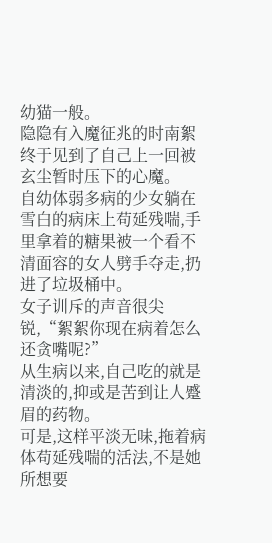幼猫一般。
隐隐有入魔征兆的时南絮终于见到了自己上一回被玄尘暂时压下的心魔。
自幼体弱多病的少女躺在雪白的病床上苟延残喘,手里拿着的糖果被一个看不清面容的女人劈手夺走,扔进了垃圾桶中。
女子训斥的声音很尖锐,“絮絮你现在病着怎么还贪嘴呢?”
从生病以来,自己吃的就是清淡的,抑或是苦到让人蹙眉的药物。
可是,这样平淡无味,拖着病体苟延残喘的活法,不是她所想要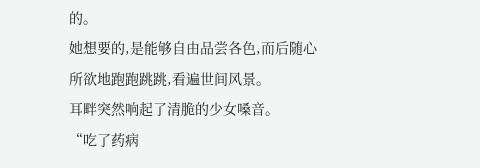的。
她想要的,是能够自由品尝各色,而后随心所欲地跑跑跳跳,看遍世间风景。
耳畔突然响起了清脆的少女嗓音。
“吃了药病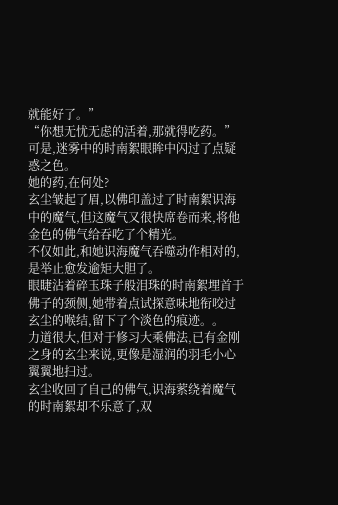就能好了。”
“你想无忧无虑的活着,那就得吃药。”
可是,迷雾中的时南絮眼眸中闪过了点疑惑之色。
她的药,在何处?
玄尘皱起了眉,以佛印盖过了时南絮识海中的魔气,但这魔气又很快席卷而来,将他金色的佛气给吞吃了个精光。
不仅如此,和她识海魔气吞噬动作相对的,是举止愈发逾矩大胆了。
眼睫沾着碎玉珠子般泪珠的时南絮埋首于佛子的颈侧,她带着点试探意味地衔咬过玄尘的喉结,留下了个淡色的痕迹。。
力道很大,但对于修习大乘佛法,已有金刚之身的玄尘来说,更像是湿润的羽毛小心翼翼地扫过。
玄尘收回了自己的佛气,识海萦绕着魔气的时南絮却不乐意了,双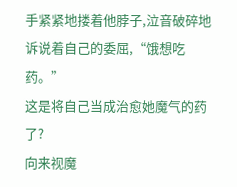手紧紧地搂着他脖子,泣音破碎地诉说着自己的委屈,“饿想吃药。”
这是将自己当成治愈她魔气的药了?
向来视魔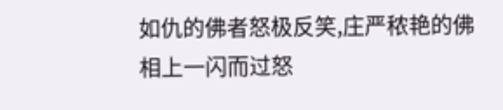如仇的佛者怒极反笑,庄严秾艳的佛相上一闪而过怒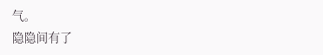气。
隐隐间有了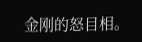金刚的怒目相。